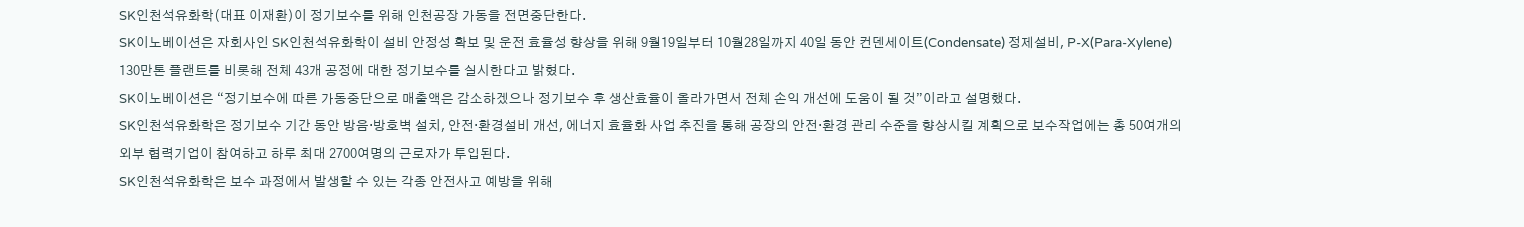SK인천석유화학(대표 이재환)이 정기보수를 위해 인천공장 가동을 전면중단한다.
SK이노베이션은 자회사인 SK인천석유화학이 설비 안정성 확보 및 운전 효율성 향상을 위해 9월19일부터 10월28일까지 40일 동안 컨덴세이트(Condensate) 정제설비, P-X(Para-Xylene) 130만톤 플랜트를 비롯해 전체 43개 공정에 대한 정기보수를 실시한다고 밝혔다.
SK이노베이션은 “정기보수에 따른 가동중단으로 매출액은 감소하겠으나 정기보수 후 생산효율이 올라가면서 전체 손익 개선에 도움이 될 것”이라고 설명했다.
SK인천석유화학은 정기보수 기간 동안 방음·방호벽 설치, 안전·환경설비 개선, 에너지 효율화 사업 추진을 통해 공장의 안전·환경 관리 수준을 향상시킬 계획으로 보수작업에는 총 50여개의 외부 협력기업이 참여하고 하루 최대 2700여명의 근로자가 투입된다.
SK인천석유화학은 보수 과정에서 발생할 수 있는 각종 안전사고 예방을 위해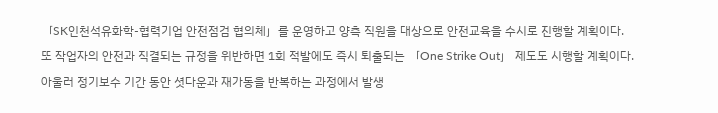「SK인천석유화학-협력기업 안전점검 협의체」를 운영하고 양측 직원을 대상으로 안전교육을 수시로 진행할 계획이다.
또 작업자의 안전과 직결되는 규정을 위반하면 1회 적발에도 즉시 퇴출되는 「One Strike Out」 제도도 시행할 계획이다.
아울러 정기보수 기간 동안 셧다운과 재가동을 반복하는 과정에서 발생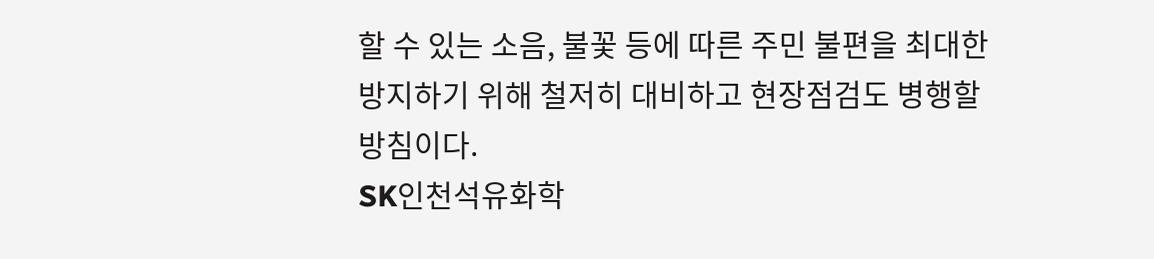할 수 있는 소음, 불꽃 등에 따른 주민 불편을 최대한 방지하기 위해 철저히 대비하고 현장점검도 병행할 방침이다.
SK인천석유화학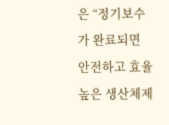은 “정기보수가 완료되면 안전하고 효율 높은 생산체제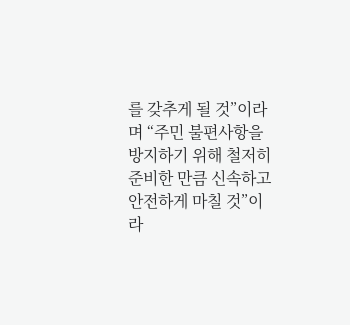를 갖추게 될 것”이라며 “주민 불편사항을 방지하기 위해 철저히 준비한 만큼 신속하고 안전하게 마칠 것”이라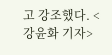고 강조했다. <강윤화 기자>